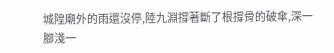城隍廟外的雨還沒停,陸九淵撐著斷了根撐骨的破傘,深一腳淺一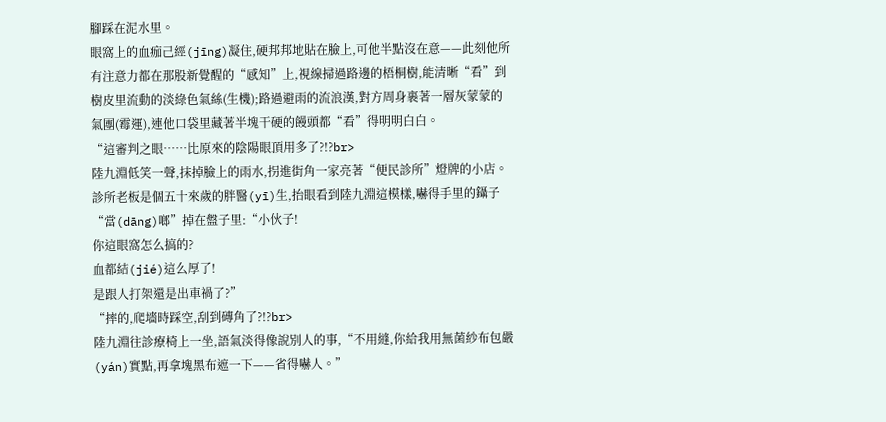腳踩在泥水里。
眼窩上的血痂己經(jīng)凝住,硬邦邦地貼在臉上,可他半點沒在意——此刻他所有注意力都在那股新覺醒的“感知”上,視線掃過路邊的梧桐樹,能清晰“看”到樹皮里流動的淡綠色氣絲(生機);路過避雨的流浪漢,對方周身裹著一層灰蒙蒙的氣團(霉運),連他口袋里藏著半塊干硬的饅頭都“看”得明明白白。
“這審判之眼……比原來的陰陽眼頂用多了?!?br>
陸九淵低笑一聲,抹掉臉上的雨水,拐進街角一家亮著“便民診所”燈牌的小店。
診所老板是個五十來歲的胖醫(yī)生,抬眼看到陸九淵這模樣,嚇得手里的鑷子“當(dāng)啷”掉在盤子里:“小伙子!
你這眼窩怎么搞的?
血都結(jié)這么厚了!
是跟人打架還是出車禍了?”
“摔的,爬墻時踩空,刮到磚角了?!?br>
陸九淵往診療椅上一坐,語氣淡得像說別人的事,“不用縫,你給我用無菌紗布包嚴(yán)實點,再拿塊黑布遮一下——省得嚇人。”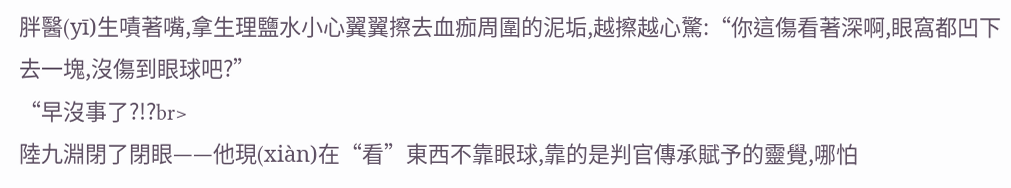胖醫(yī)生嘖著嘴,拿生理鹽水小心翼翼擦去血痂周圍的泥垢,越擦越心驚:“你這傷看著深啊,眼窩都凹下去一塊,沒傷到眼球吧?”
“早沒事了?!?br>
陸九淵閉了閉眼——他現(xiàn)在“看”東西不靠眼球,靠的是判官傳承賦予的靈覺,哪怕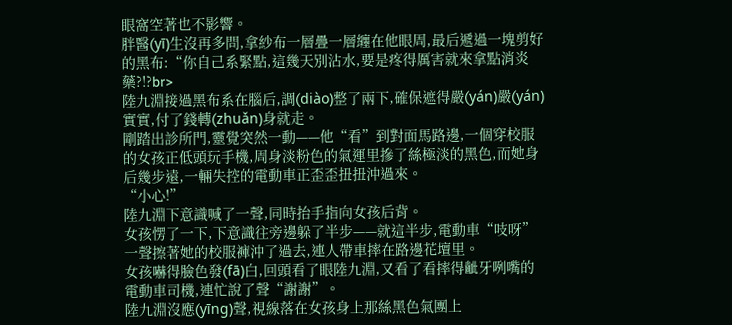眼窩空著也不影響。
胖醫(yī)生沒再多問,拿紗布一層疊一層纏在他眼周,最后遞過一塊剪好的黑布:“你自己系緊點,這幾天別沾水,要是疼得厲害就來拿點消炎藥?!?br>
陸九淵接過黑布系在腦后,調(diào)整了兩下,確保遮得嚴(yán)嚴(yán)實實,付了錢轉(zhuǎn)身就走。
剛踏出診所門,靈覺突然一動——他“看”到對面馬路邊,一個穿校服的女孩正低頭玩手機,周身淡粉色的氣運里摻了絲極淡的黑色,而她身后幾步遠,一輛失控的電動車正歪歪扭扭沖過來。
“小心!”
陸九淵下意識喊了一聲,同時抬手指向女孩后背。
女孩愣了一下,下意識往旁邊躲了半步——就這半步,電動車“吱呀”一聲擦著她的校服褲沖了過去,連人帶車摔在路邊花壇里。
女孩嚇得臉色發(fā)白,回頭看了眼陸九淵,又看了看摔得齜牙咧嘴的電動車司機,連忙說了聲“謝謝”。
陸九淵沒應(yīng)聲,視線落在女孩身上那絲黑色氣團上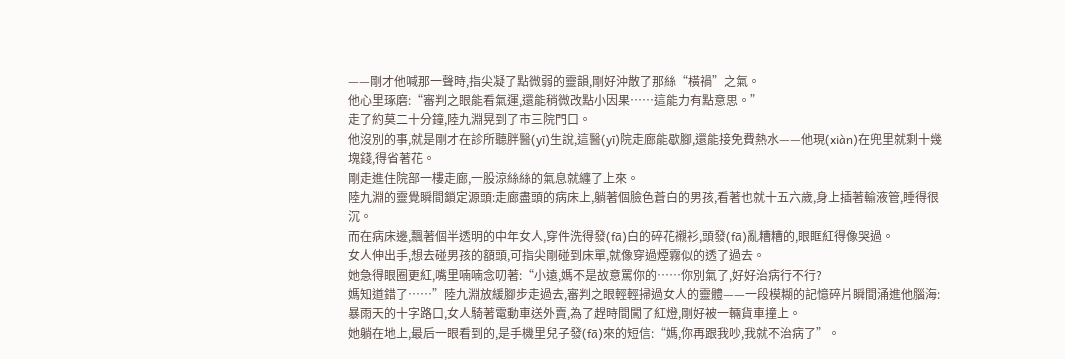——剛才他喊那一聲時,指尖凝了點微弱的靈韻,剛好沖散了那絲“橫禍”之氣。
他心里琢磨:“審判之眼能看氣運,還能稍微改點小因果……這能力有點意思。”
走了約莫二十分鐘,陸九淵晃到了市三院門口。
他沒別的事,就是剛才在診所聽胖醫(yī)生說,這醫(yī)院走廊能歇腳,還能接免費熱水——他現(xiàn)在兜里就剩十幾塊錢,得省著花。
剛走進住院部一樓走廊,一股涼絲絲的氣息就纏了上來。
陸九淵的靈覺瞬間鎖定源頭:走廊盡頭的病床上,躺著個臉色蒼白的男孩,看著也就十五六歲,身上插著輸液管,睡得很沉。
而在病床邊,飄著個半透明的中年女人,穿件洗得發(fā)白的碎花襯衫,頭發(fā)亂糟糟的,眼眶紅得像哭過。
女人伸出手,想去碰男孩的額頭,可指尖剛碰到床單,就像穿過煙霧似的透了過去。
她急得眼圈更紅,嘴里喃喃念叨著:“小遠,媽不是故意罵你的……你別氣了,好好治病行不行?
媽知道錯了……”陸九淵放緩腳步走過去,審判之眼輕輕掃過女人的靈體——一段模糊的記憶碎片瞬間涌進他腦海:暴雨天的十字路口,女人騎著電動車送外賣,為了趕時間闖了紅燈,剛好被一輛貨車撞上。
她躺在地上,最后一眼看到的,是手機里兒子發(fā)來的短信:“媽,你再跟我吵,我就不治病了”。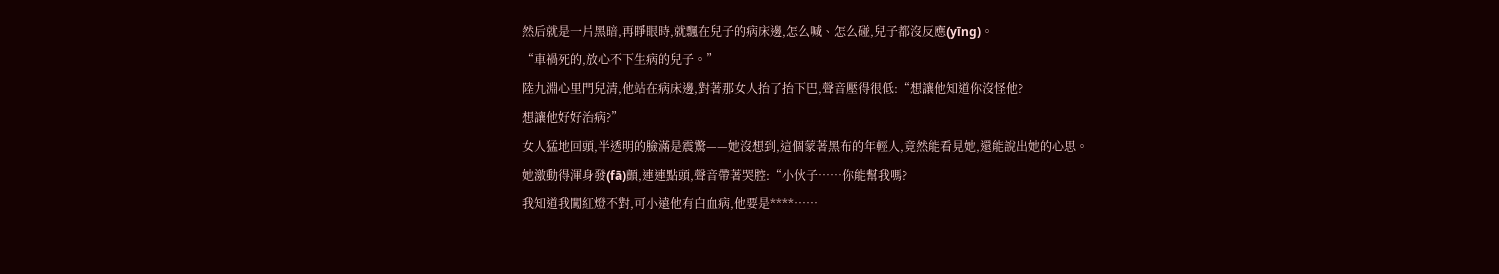然后就是一片黑暗,再睜眼時,就飄在兒子的病床邊,怎么喊、怎么碰,兒子都沒反應(yīng)。
“車禍死的,放心不下生病的兒子。”
陸九淵心里門兒清,他站在病床邊,對著那女人抬了抬下巴,聲音壓得很低:“想讓他知道你沒怪他?
想讓他好好治病?”
女人猛地回頭,半透明的臉滿是震驚——她沒想到,這個蒙著黑布的年輕人,竟然能看見她,還能說出她的心思。
她激動得渾身發(fā)顫,連連點頭,聲音帶著哭腔:“小伙子……你能幫我嗎?
我知道我闖紅燈不對,可小遠他有白血病,他要是****……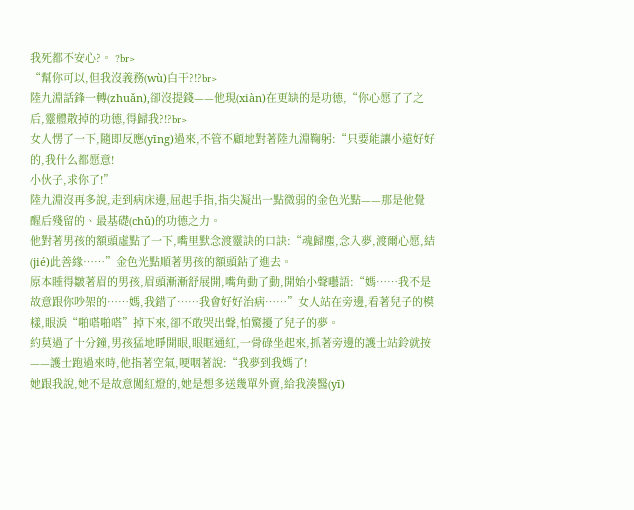我死都不安心?。 ?br>
“幫你可以,但我沒義務(wù)白干?!?br>
陸九淵話鋒一轉(zhuǎn),卻沒提錢——他現(xiàn)在更缺的是功德,“你心愿了了之后,靈體散掉的功德,得歸我?!?br>
女人愣了一下,隨即反應(yīng)過來,不管不顧地對著陸九淵鞠躬:“只要能讓小遠好好的,我什么都愿意!
小伙子,求你了!”
陸九淵沒再多說,走到病床邊,屈起手指,指尖凝出一點微弱的金色光點——那是他覺醒后殘留的、最基礎(chǔ)的功德之力。
他對著男孩的額頭虛點了一下,嘴里默念渡靈訣的口訣:“魂歸塵,念入夢,渡爾心愿,結(jié)此善緣……”金色光點順著男孩的額頭鉆了進去。
原本睡得皺著眉的男孩,眉頭漸漸舒展開,嘴角動了動,開始小聲囈語:“媽……我不是故意跟你吵架的……媽,我錯了……我會好好治病……”女人站在旁邊,看著兒子的模樣,眼淚“啪嗒啪嗒”掉下來,卻不敢哭出聲,怕驚擾了兒子的夢。
約莫過了十分鐘,男孩猛地睜開眼,眼眶通紅,一骨碌坐起來,抓著旁邊的護士站鈴就按——護士跑過來時,他指著空氣,哽咽著說:“我夢到我媽了!
她跟我說,她不是故意闖紅燈的,她是想多送幾單外賣,給我湊醫(yī)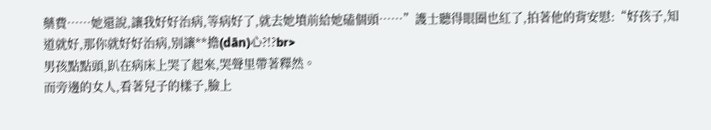藥費……她還說,讓我好好治病,等病好了,就去她墳前給她磕個頭……”護士聽得眼圈也紅了,拍著他的背安慰:“好孩子,知道就好,那你就好好治病,別讓**擔(dān)心?!?br>
男孩點點頭,趴在病床上哭了起來,哭聲里帶著釋然。
而旁邊的女人,看著兒子的樣子,臉上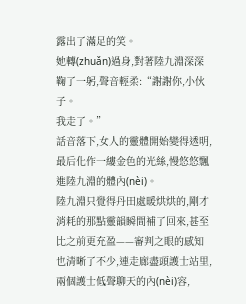露出了滿足的笑。
她轉(zhuǎn)過身,對著陸九淵深深鞠了一躬,聲音輕柔:“謝謝你,小伙子。
我走了。”
話音落下,女人的靈體開始變得透明,最后化作一縷金色的光絲,慢悠悠飄進陸九淵的體內(nèi)。
陸九淵只覺得丹田處暖烘烘的,剛才消耗的那點靈韻瞬間補了回來,甚至比之前更充盈——審判之眼的感知也清晰了不少,連走廊盡頭護士站里,兩個護士低聲聊天的內(nèi)容,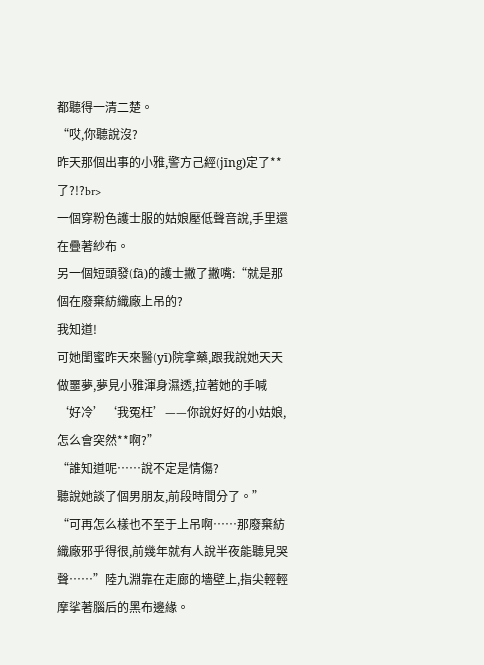都聽得一清二楚。
“哎,你聽說沒?
昨天那個出事的小雅,警方己經(jīng)定了**了?!?br>
一個穿粉色護士服的姑娘壓低聲音說,手里還在疊著紗布。
另一個短頭發(fā)的護士撇了撇嘴:“就是那個在廢棄紡織廠上吊的?
我知道!
可她閨蜜昨天來醫(yī)院拿藥,跟我說她天天做噩夢,夢見小雅渾身濕透,拉著她的手喊‘好冷’‘我冤枉’——你說好好的小姑娘,怎么會突然**啊?”
“誰知道呢……說不定是情傷?
聽說她談了個男朋友,前段時間分了。”
“可再怎么樣也不至于上吊啊……那廢棄紡織廠邪乎得很,前幾年就有人說半夜能聽見哭聲……”陸九淵靠在走廊的墻壁上,指尖輕輕摩挲著腦后的黑布邊緣。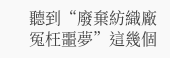聽到“廢棄紡織廠冤枉噩夢”這幾個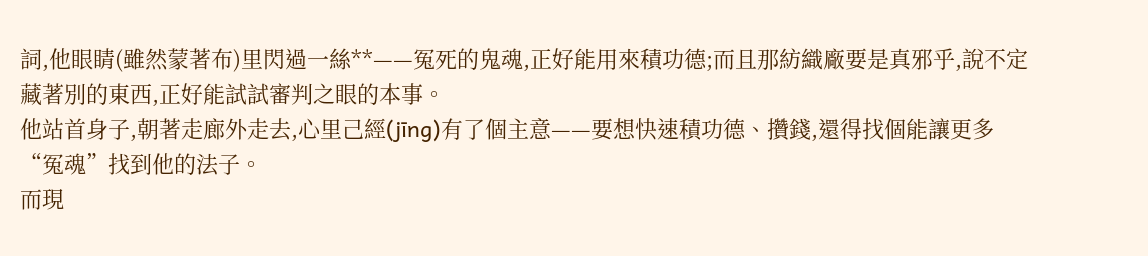詞,他眼睛(雖然蒙著布)里閃過一絲**——冤死的鬼魂,正好能用來積功德;而且那紡織廠要是真邪乎,說不定藏著別的東西,正好能試試審判之眼的本事。
他站首身子,朝著走廊外走去,心里己經(jīng)有了個主意——要想快速積功德、攢錢,還得找個能讓更多“冤魂”找到他的法子。
而現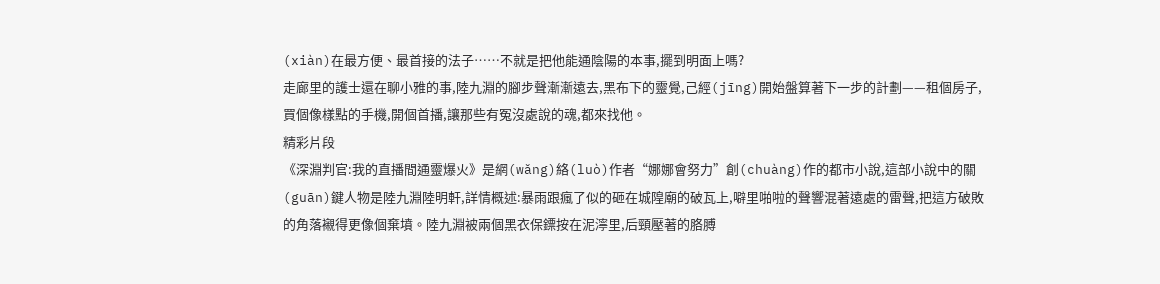(xiàn)在最方便、最首接的法子……不就是把他能通陰陽的本事,擺到明面上嗎?
走廊里的護士還在聊小雅的事,陸九淵的腳步聲漸漸遠去,黑布下的靈覺,己經(jīng)開始盤算著下一步的計劃——租個房子,買個像樣點的手機,開個首播,讓那些有冤沒處說的魂,都來找他。
精彩片段
《深淵判官:我的直播間通靈爆火》是網(wǎng)絡(luò)作者“娜娜會努力”創(chuàng)作的都市小說,這部小說中的關(guān)鍵人物是陸九淵陸明軒,詳情概述:暴雨跟瘋了似的砸在城隍廟的破瓦上,噼里啪啦的聲響混著遠處的雷聲,把這方破敗的角落襯得更像個棄墳。陸九淵被兩個黑衣保鏢按在泥濘里,后頸壓著的胳膊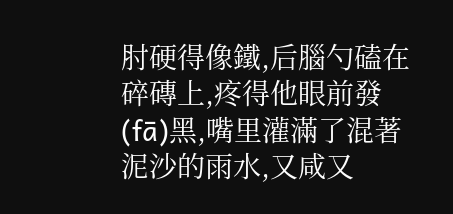肘硬得像鐵,后腦勺磕在碎磚上,疼得他眼前發(fā)黑,嘴里灌滿了混著泥沙的雨水,又咸又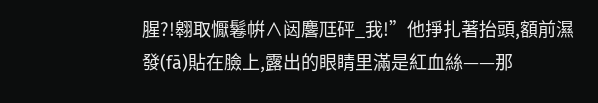腥?!翱取懨鬈帲∧闼麐尫砰_我!”他掙扎著抬頭,額前濕發(fā)貼在臉上,露出的眼睛里滿是紅血絲——那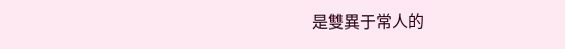是雙異于常人的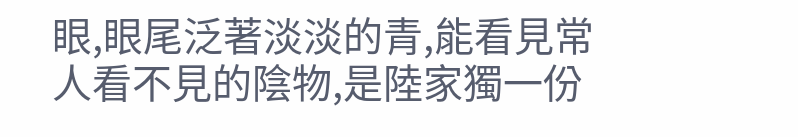眼,眼尾泛著淡淡的青,能看見常人看不見的陰物,是陸家獨一份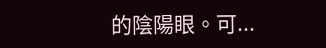的陰陽眼。可...